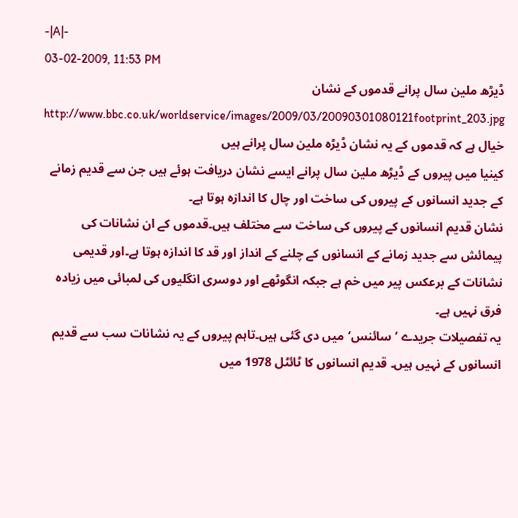-|A|-
03-02-2009, 11:53 PM
ڈیڑھ ملین سال پرانے قدموں کے نشان
http://www.bbc.co.uk/worldservice/images/2009/03/20090301080121footprint_203.jpg
خیال ہے کہ قدموں کے یہ نشان ڈیڑہ ملین سال پرانے ہیں
کینیا میں پیروں کے ڈیڑھ ملین سال پرانے ایسے نشان دریافت ہوئے ہیں جن سے قدیم زمانے کے جدید انسانوں کے پیروں کی ساخت اور چال کا اندازہ ہوتا ہے۔
نشان قدیم انسانوں کے پیروں کی ساخت سے مختلف ہیں۔قدموں کے ان نشانات کی پیمائش سے جدید زمانے کے انسانوں کے چلنے کے انداز اور قد کا اندازہ ہوتا ہے۔اور قدیمی نشانات کے برعکس پیر میں خم ہے جبکہ انگوٹھے اور دوسری انگلیوں کی لمبائی میں زیادہ فرق نہیں ہے۔
یہ تفصیلات جریدے ’سائنس‘میں دی گئی ہیں۔تاہم پیروں کے یہ نشانات سب سے قدیم انسانوں کے نہیں ہیں۔ قدیم انسانوں کا ٹائٹل 1978 میں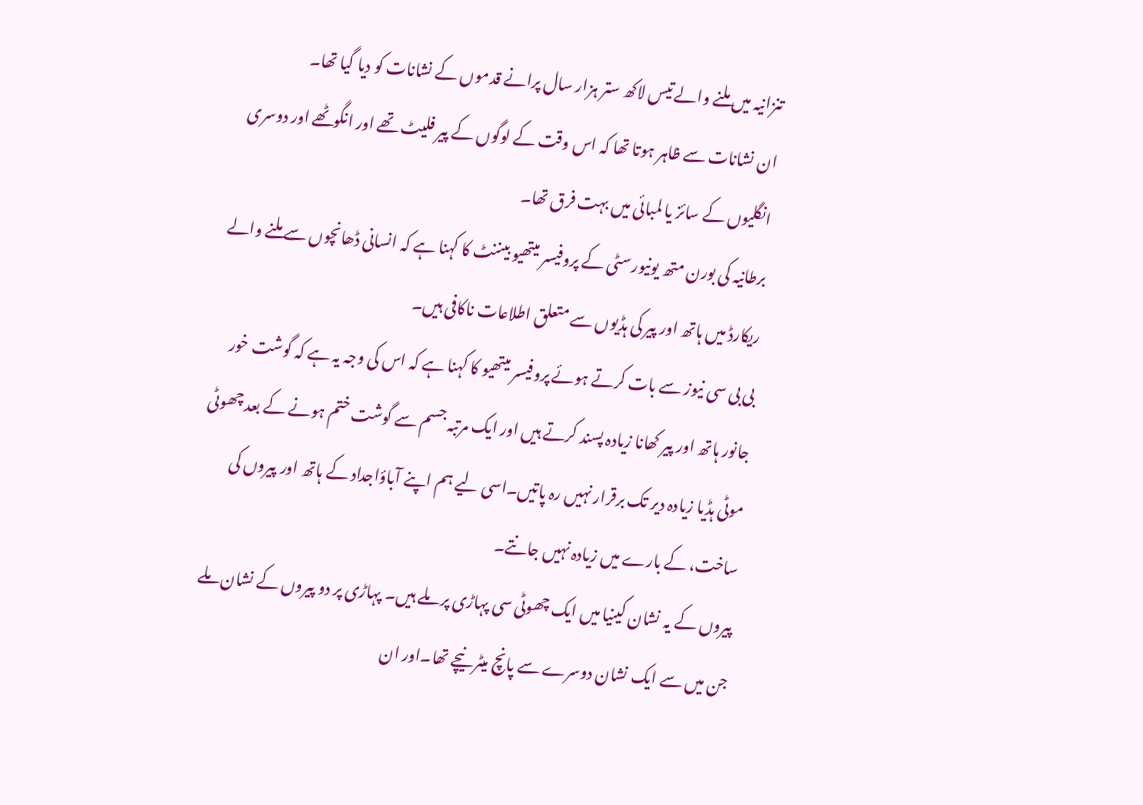تنزانیہ میں ملنے والے تیس لاکھ ستر ہزار سال پرانے قدموں کے نشانات کو دیا گیا تھا۔
ان نشانات سے ظاہر ہوتا تھا کہ اس وقت کے لوگوں کے پیر فلیٹ تھے اور انگوٹھے اور دوسری انگلیوں کے سائز یا لمبائی میں بہت فرق تھا۔
برطانیہ کی بورن متھ یونیورسٹی کے پروفیسر میتھیو بیننٹ کا کہنا ہے کہ انسانی ڈھانچوں سے ملنے والے ریکارڈ میں ہاتھ اور پیر کی ہڈیوں سے متعلق اطلاعات ناکافی ہیں۔
بی بی سی نیوز سے بات کرتے ہوئے پروفیسر میتھیو کا کہنا ہے کہ اس کی وجہ یہ ہے کہ گوشت خور جانور ہاتھ اور پیر کھانا زیادہ پسند کرتے ہیں اور ایک مرتبہ جسم سے گوشت ختم ہونے کے بعد چھوٹی موٹی ہڈیا زیادہ دیر تک برقرار نہیں رہ پاتیں۔اسی لیے ہم اپنے آباؤاجداد کے ہاتھ اور پیروں کی ساخت، کے بارے میں زیادہ نہیں جانتے۔
پیروں کے یہ نشان کینیا میں ایک چھوٹی سی پہاڑی پر ملے ہیں۔ پہاڑی پر دو پیروں کے نشان ملے جن میں سے ایک نشان دوسرے سے پانچ میٹر نیچے تھا۔اور ان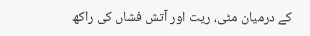کے درمیان مٹی، ریت اور آتش فشاں کی راکھ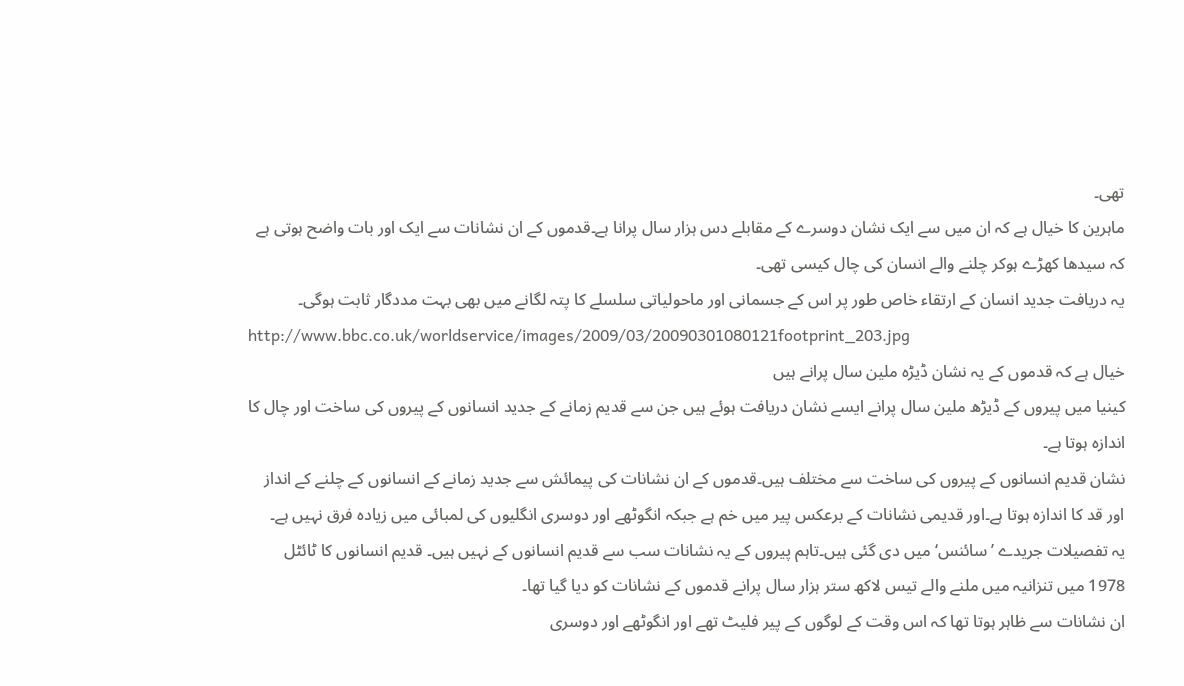تھی۔
ماہرین کا خیال ہے کہ ان میں سے ایک نشان دوسرے کے مقابلے دس ہزار سال پرانا ہے۔قدموں کے ان نشانات سے ایک اور بات واضح ہوتی ہے کہ سیدھا کھڑے ہوکر چلنے والے انسان کی چال کیسی تھی۔
یہ دریافت جدید انسان کے ارتقاء خاص طور پر اس کے جسمانی اور ماحولیاتی سلسلے کا پتہ لگانے میں بھی بہت مددگار ثابت ہوگی۔
http://www.bbc.co.uk/worldservice/images/2009/03/20090301080121footprint_203.jpg
خیال ہے کہ قدموں کے یہ نشان ڈیڑہ ملین سال پرانے ہیں
کینیا میں پیروں کے ڈیڑھ ملین سال پرانے ایسے نشان دریافت ہوئے ہیں جن سے قدیم زمانے کے جدید انسانوں کے پیروں کی ساخت اور چال کا اندازہ ہوتا ہے۔
نشان قدیم انسانوں کے پیروں کی ساخت سے مختلف ہیں۔قدموں کے ان نشانات کی پیمائش سے جدید زمانے کے انسانوں کے چلنے کے انداز اور قد کا اندازہ ہوتا ہے۔اور قدیمی نشانات کے برعکس پیر میں خم ہے جبکہ انگوٹھے اور دوسری انگلیوں کی لمبائی میں زیادہ فرق نہیں ہے۔
یہ تفصیلات جریدے ’سائنس‘میں دی گئی ہیں۔تاہم پیروں کے یہ نشانات سب سے قدیم انسانوں کے نہیں ہیں۔ قدیم انسانوں کا ٹائٹل 1978 میں تنزانیہ میں ملنے والے تیس لاکھ ستر ہزار سال پرانے قدموں کے نشانات کو دیا گیا تھا۔
ان نشانات سے ظاہر ہوتا تھا کہ اس وقت کے لوگوں کے پیر فلیٹ تھے اور انگوٹھے اور دوسری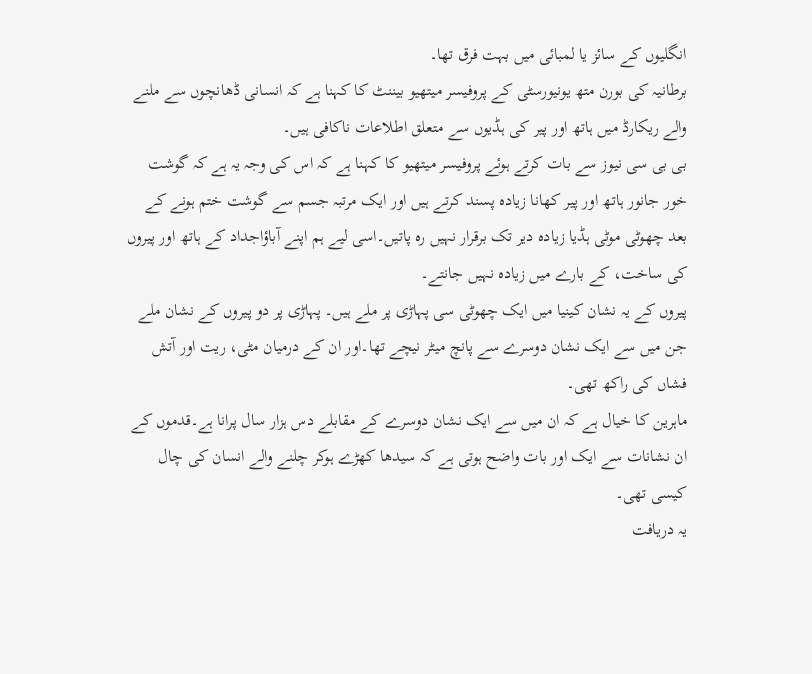انگلیوں کے سائز یا لمبائی میں بہت فرق تھا۔
برطانیہ کی بورن متھ یونیورسٹی کے پروفیسر میتھیو بیننٹ کا کہنا ہے کہ انسانی ڈھانچوں سے ملنے والے ریکارڈ میں ہاتھ اور پیر کی ہڈیوں سے متعلق اطلاعات ناکافی ہیں۔
بی بی سی نیوز سے بات کرتے ہوئے پروفیسر میتھیو کا کہنا ہے کہ اس کی وجہ یہ ہے کہ گوشت خور جانور ہاتھ اور پیر کھانا زیادہ پسند کرتے ہیں اور ایک مرتبہ جسم سے گوشت ختم ہونے کے بعد چھوٹی موٹی ہڈیا زیادہ دیر تک برقرار نہیں رہ پاتیں۔اسی لیے ہم اپنے آباؤاجداد کے ہاتھ اور پیروں کی ساخت، کے بارے میں زیادہ نہیں جانتے۔
پیروں کے یہ نشان کینیا میں ایک چھوٹی سی پہاڑی پر ملے ہیں۔ پہاڑی پر دو پیروں کے نشان ملے جن میں سے ایک نشان دوسرے سے پانچ میٹر نیچے تھا۔اور ان کے درمیان مٹی، ریت اور آتش فشاں کی راکھ تھی۔
ماہرین کا خیال ہے کہ ان میں سے ایک نشان دوسرے کے مقابلے دس ہزار سال پرانا ہے۔قدموں کے ان نشانات سے ایک اور بات واضح ہوتی ہے کہ سیدھا کھڑے ہوکر چلنے والے انسان کی چال کیسی تھی۔
یہ دریافت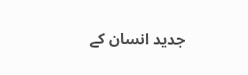جدید انسان کے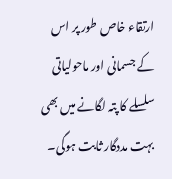ارتقاء خاص طور پر اس کے جسمانی اور ماحولیاتی سلسلے کا پتہ لگانے میں بھی بہت مددگار ثابت ہوگی۔